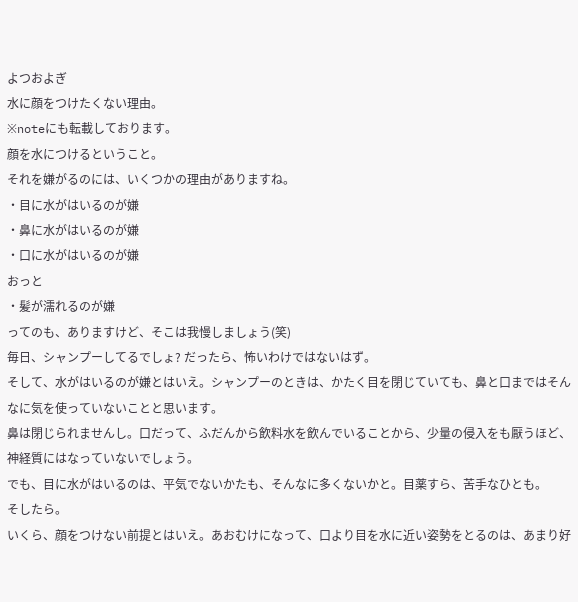よつおよぎ
水に顔をつけたくない理由。
※noteにも転載しております。
顔を水につけるということ。
それを嫌がるのには、いくつかの理由がありますね。
・目に水がはいるのが嫌
・鼻に水がはいるのが嫌
・口に水がはいるのが嫌
おっと
・髪が濡れるのが嫌
ってのも、ありますけど、そこは我慢しましょう(笑)
毎日、シャンプーしてるでしょ? だったら、怖いわけではないはず。
そして、水がはいるのが嫌とはいえ。シャンプーのときは、かたく目を閉じていても、鼻と口まではそんなに気を使っていないことと思います。
鼻は閉じられませんし。口だって、ふだんから飲料水を飲んでいることから、少量の侵入をも厭うほど、神経質にはなっていないでしょう。
でも、目に水がはいるのは、平気でないかたも、そんなに多くないかと。目薬すら、苦手なひとも。
そしたら。
いくら、顔をつけない前提とはいえ。あおむけになって、口より目を水に近い姿勢をとるのは、あまり好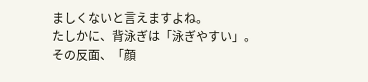ましくないと言えますよね。
たしかに、背泳ぎは「泳ぎやすい」。
その反面、「顔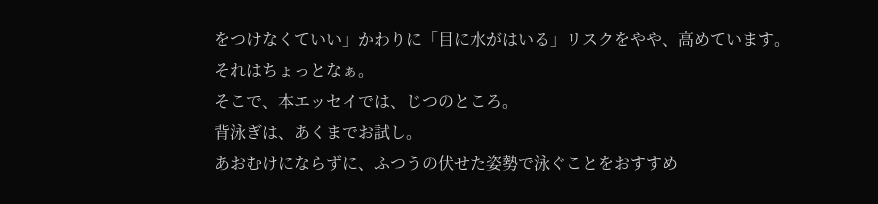をつけなくていい」かわりに「目に水がはいる」リスクをやや、高めています。
それはちょっとなぁ。
そこで、本エッセイでは、じつのところ。
背泳ぎは、あくまでお試し。
あおむけにならずに、ふつうの伏せた姿勢で泳ぐことをおすすめ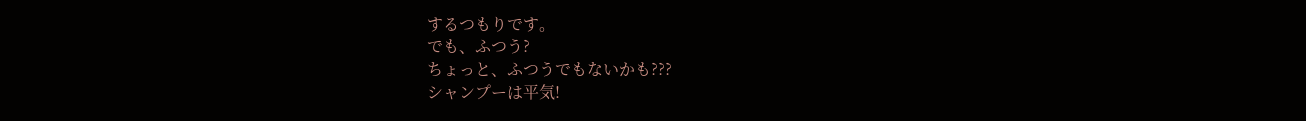するつもりです。
でも、ふつう?
ちょっと、ふつうでもないかも???
シャンプーは平気!